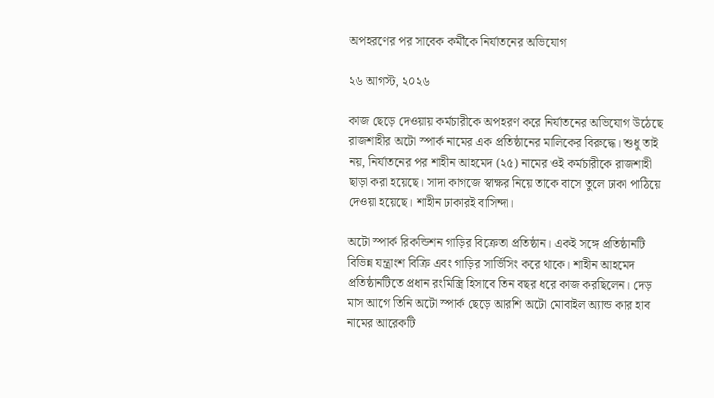অপহরণের পর সাবেক কর্মীকে নির্যাতনের অভিযোগ

২৬ আগস্ট, ২০২৬

কাজ ছেড়ে দেওয়ায় কর্মচারীকে অপহরণ করে নির্যাতনের অভিযোগ উঠেছে রাজশাহীর অটো স্পার্ক নামের এক প্রতিষ্ঠানের মালিকের বিরুদ্ধে। শুধু তাই নয়, নির্যাতনের পর শাহীন আহমেদ (২৫) নামের ওই কর্মচারীকে রাজশাহী ছাড়া করা হয়েছে। সাদা কাগজে স্বাক্ষর নিয়ে তাকে বাসে তুলে ঢাকা পাঠিয়ে দেওয়া হয়েছে। শাহীন ঢাকারই বাসিন্দা।

অটো স্পার্ক রিকন্ডিশন গাড়ির বিক্রেতা প্রতিষ্ঠান। একই সঙ্গে প্রতিষ্ঠানটি বিভিন্ন যন্ত্রাংশ বিক্রি এবং গাড়ির সার্ভিসিং করে থাকে। শাহীন আহমেদ প্রতিষ্ঠানটিতে প্রধান রংমিস্ত্রি হিসাবে তিন বছর ধরে কাজ করছিলেন। দেড় মাস আগে তিনি অটো স্পার্ক ছেড়ে আরশি অটো মোবাইল অ্যান্ড কার হাব নামের আরেকটি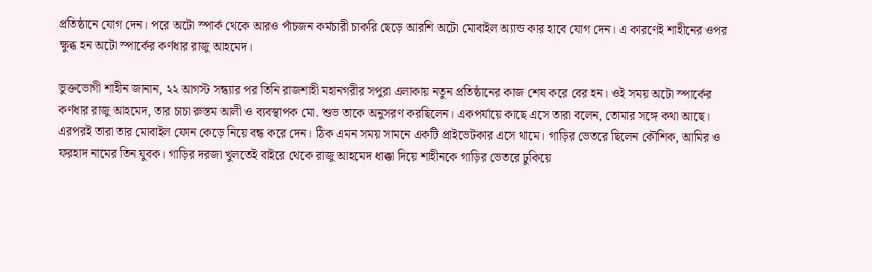প্রতিষ্ঠানে যোগ দেন। পরে অটো স্পার্ক থেকে আরও পাঁচজন কর্মচারী চাকরি ছেড়ে আরশি অটো মোবাইল অ্যান্ড কার হাবে যোগ দেন। এ কারণেই শাহীনের ওপর ক্ষুব্ধ হন অটো স্পার্কের কর্ণধার রাজু আহমেদ।

ভুক্তভোগী শাহীন জানান, ২২ আগস্ট সন্ধ্যার পর তিনি রাজশাহী মহানগরীর সপুরা এলাকায় নতুন প্রতিষ্ঠানের কাজ শেষ করে বের হন। ওই সময় অটো স্পার্কের কর্ণধার রাজু আহমেদ, তার চাচা রুস্তম আলী ও ব্যবস্থাপক মো. শুভ তাকে অনুসরণ করছিলেন। একপর্যায়ে কাছে এসে তারা বলেন, তোমার সঙ্গে কথা আছে। এরপরই তারা তার মোবাইল ফোন কেড়ে নিয়ে বন্ধ করে দেন। ঠিক এমন সময় সামনে একটি প্রাইভেটকার এসে থামে। গাড়ির ভেতরে ছিলেন কৌশিক, আমির ও ফরহাদ নামের তিন যুবক। গাড়ির দরজা খুলতেই বাইরে থেকে রাজু আহমেদ ধাক্কা দিয়ে শাহীনকে গাড়ির ভেতরে ঢুকিয়ে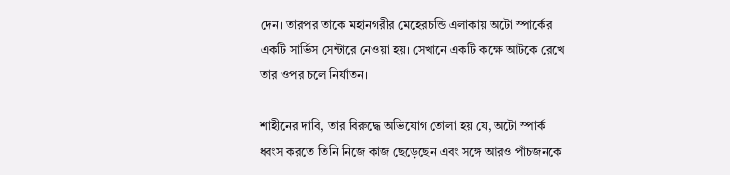দেন। তারপর তাকে মহানগরীর মেহেরচন্ডি এলাকায় অটো স্পার্কের একটি সার্ভিস সেন্টারে নেওয়া হয়। সেখানে একটি কক্ষে আটকে রেখে তার ওপর চলে নির্যাতন।

শাহীনের দাবি, তার বিরুদ্ধে অভিযোগ তোলা হয় যে, অটো স্পার্ক ধ্বংস করতে তিনি নিজে কাজ ছেড়েছেন এবং সঙ্গে আরও পাঁচজনকে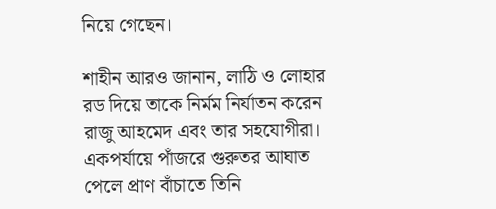নিয়ে গেছেন।

শাহীন আরও জানান, লাঠি ও লোহার রড দিয়ে তাকে নির্মম নির্যাতন করেন রাজু আহমেদ এবং তার সহযোগীরা। একপর্যায়ে পাঁজরে গুরুতর আঘাত পেলে প্রাণ বাঁচাতে তিনি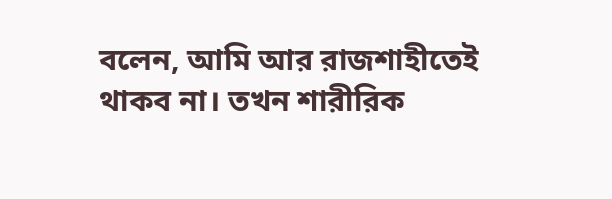বলেন, আমি আর রাজশাহীতেই থাকব না। তখন শারীরিক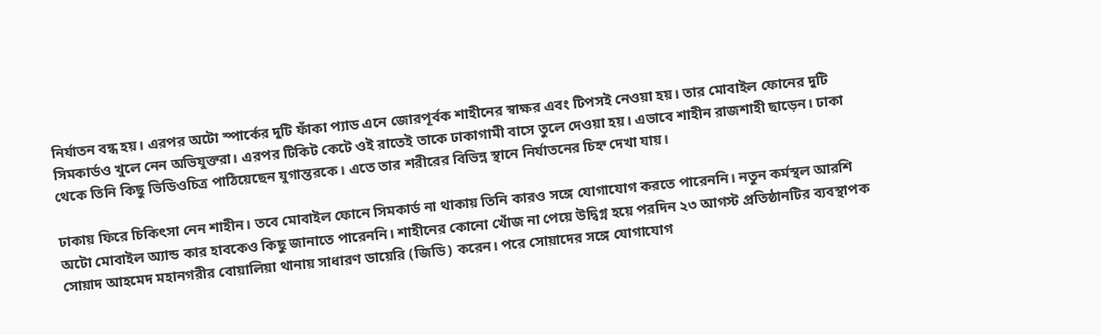নির্যাতন বন্ধ হয়। এরপর অটো স্পার্কের দুটি ফাঁকা প্যাড এনে জোরপূর্বক শাহীনের স্বাক্ষর এবং টিপসই নেওয়া হয়। তার মোবাইল ফোনের দুটি সিমকার্ডও খুলে নেন অভিযুক্তরা। এরপর টিকিট কেটে ওই রাতেই তাকে ঢাকাগামী বাসে তুলে দেওয়া হয়। এভাবে শাহীন রাজশাহী ছাড়েন। ঢাকা থেকে তিনি কিছু ভিডিওচিত্র পাঠিয়েছেন যুগান্তরকে। এতে তার শরীরের বিভিন্ন স্থানে নির্যাতনের চিহ্ন দেখা যায়।

ঢাকায় ফিরে চিকিৎসা নেন শাহীন। তবে মোবাইল ফোনে সিমকার্ড না থাকায় তিনি কারও সঙ্গে যোগাযোগ করতে পারেননি। নতুন কর্মস্থল আরশি অটো মোবাইল অ্যান্ড কার হাবকেও কিছু জানাতে পারেননি। শাহীনের কোনো খোঁজ না পেয়ে উদ্বিগ্ন হয়ে পরদিন ২৩ আগস্ট প্রতিষ্ঠানটির ব্যবস্থাপক সোয়াদ আহমেদ মহানগরীর বোয়ালিয়া থানায় সাধারণ ডায়েরি (জিডি) করেন। পরে সোয়াদের সঙ্গে যোগাযোগ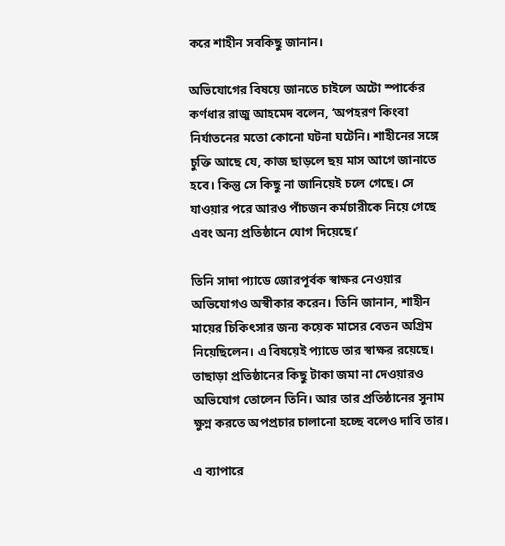করে শাহীন সবকিছু জানান।

অভিযোগের বিষয়ে জানতে চাইলে অটো স্পার্কের কর্ণধার রাজু আহমেদ বলেন, ‘অপহরণ কিংবা নির্যাতনের মতো কোনো ঘটনা ঘটেনি। শাহীনের সঙ্গে চুক্তি আছে যে, কাজ ছাড়লে ছয় মাস আগে জানাতে হবে। কিন্তু সে কিছু না জানিয়েই চলে গেছে। সে যাওয়ার পরে আরও পাঁচজন কর্মচারীকে নিয়ে গেছে এবং অন্য প্রতিষ্ঠানে যোগ দিয়েছে।’

তিনি সাদা প্যাডে জোরপূর্বক স্বাক্ষর নেওয়ার অভিযোগও অস্বীকার করেন। তিনি জানান, শাহীন মায়ের চিকিৎসার জন্য কয়েক মাসের বেতন অগ্রিম নিয়েছিলেন। এ বিষয়েই প্যাডে তার স্বাক্ষর রয়েছে। তাছাড়া প্রতিষ্ঠানের কিছু টাকা জমা না দেওয়ারও অভিযোগ তোলেন তিনি। আর তার প্রতিষ্ঠানের সুনাম ক্ষুণ্ন করতে অপপ্রচার চালানো হচ্ছে বলেও দাবি তার।

এ ব্যাপারে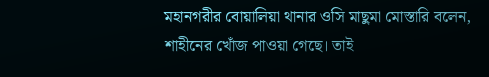মহানগরীর বোয়ালিয়া থানার ওসি মাছুমা মোস্তারি বলেন, শাহীনের খোঁজ পাওয়া গেছে। তাই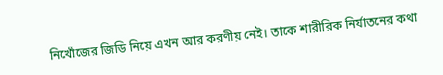নিখোঁজের জিডি নিয়ে এখন আর করণীয় নেই। তাকে শারীরিক নির্যাতনের কথা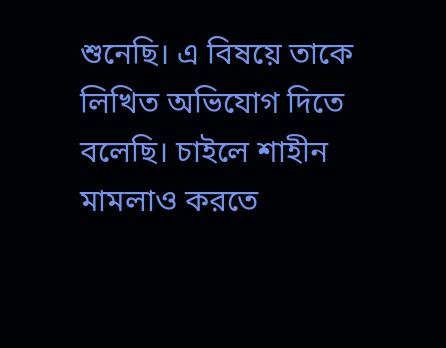শুনেছি। এ বিষয়ে তাকে লিখিত অভিযোগ দিতে বলেছি। চাইলে শাহীন মামলাও করতে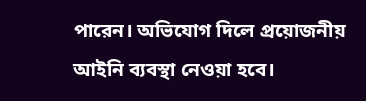পারেন। অভিযোগ দিলে প্রয়োজনীয় আইনি ব্যবস্থা নেওয়া হবে।